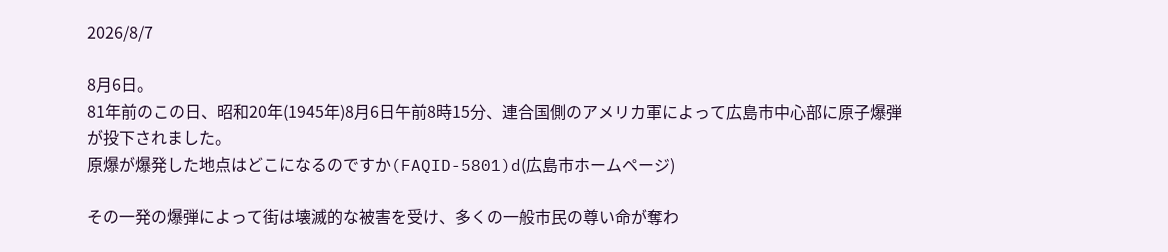2026/8/7

8月6日。
81年前のこの日、昭和20年(1945年)8月6日午前8時15分、連合国側のアメリカ軍によって広島市中心部に原子爆弾が投下されました。
原爆が爆発した地点はどこになるのですか(FAQID-5801)d(広島市ホームページ)

その一発の爆弾によって街は壊滅的な被害を受け、多くの一般市民の尊い命が奪わ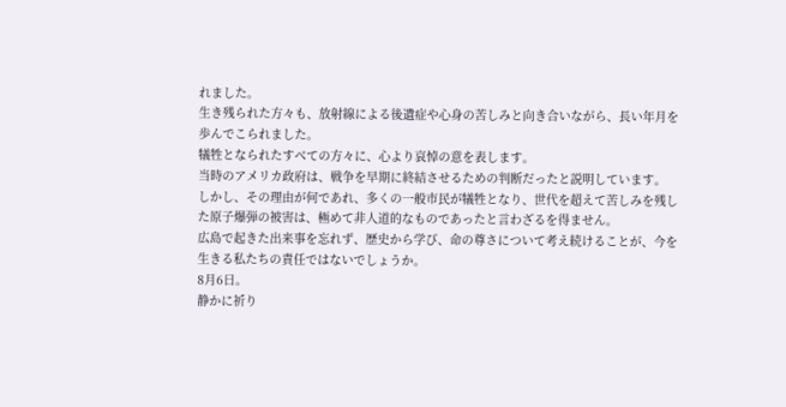れました。
生き残られた方々も、放射線による後遺症や心身の苦しみと向き合いながら、長い年月を歩んでこられました。
犠牲となられたすべての方々に、心より哀悼の意を表します。
当時のアメリカ政府は、戦争を早期に終結させるための判断だったと説明しています。
しかし、その理由が何であれ、多くの一般市民が犠牲となり、世代を超えて苦しみを残した原子爆弾の被害は、極めて非人道的なものであったと言わざるを得ません。
広島で起きた出来事を忘れず、歴史から学び、命の尊さについて考え続けることが、今を生きる私たちの責任ではないでしょうか。
8月6日。
静かに祈り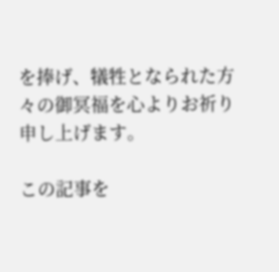を捧げ、犠牲となられた方々の御冥福を心よりお祈り申し上げます。

この記事を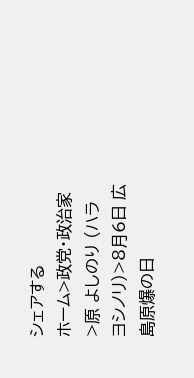シェアする
ホーム>政党・政治家>原 よしのり (ハラ ヨシノリ)>8月6日 広島原爆の日